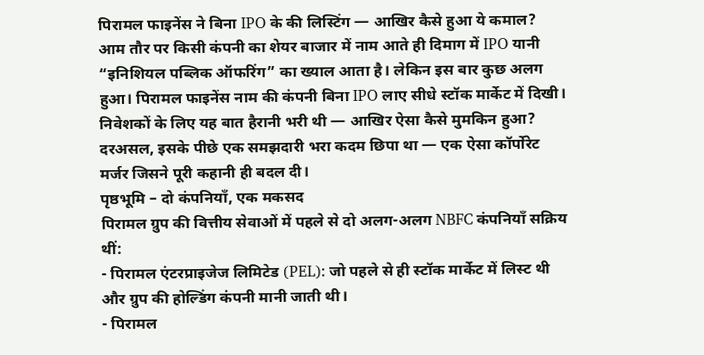पिरामल फाइनेंस ने बिना IPO के की लिस्टिंग — आखिर कैसे हुआ ये कमाल?
आम तौर पर किसी कंपनी का शेयर बाजार में नाम आते ही दिमाग में IPO यानी “इनिशियल पब्लिक ऑफरिंग” का ख्याल आता है। लेकिन इस बार कुछ अलग हुआ। पिरामल फाइनेंस नाम की कंपनी बिना IPO लाए सीधे स्टॉक मार्केट में दिखी। निवेशकों के लिए यह बात हैरानी भरी थी — आखिर ऐसा कैसे मुमकिन हुआ?
दरअसल, इसके पीछे एक समझदारी भरा कदम छिपा था — एक ऐसा कॉर्पोरेट मर्जर जिसने पूरी कहानी ही बदल दी।
पृष्ठभूमि – दो कंपनियाँ, एक मकसद
पिरामल ग्रुप की वित्तीय सेवाओं में पहले से दो अलग-अलग NBFC कंपनियाँ सक्रिय थीं:
- पिरामल एंटरप्राइजेज लिमिटेड (PEL): जो पहले से ही स्टॉक मार्केट में लिस्ट थी और ग्रुप की होल्डिंग कंपनी मानी जाती थी।
- पिरामल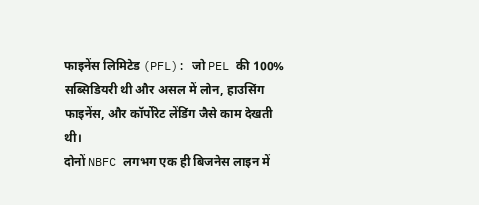फाइनेंस लिमिटेड (PFL): जो PEL की 100% सब्सिडियरी थी और असल में लोन, हाउसिंग फाइनेंस, और कॉर्पोरेट लेंडिंग जैसे काम देखती थी।
दोनों NBFC लगभग एक ही बिजनेस लाइन में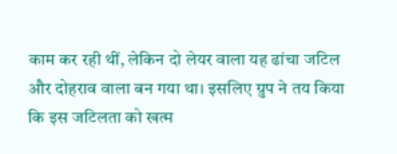काम कर रही थीं, लेकिन दो लेयर वाला यह ढांचा जटिल और दोहराव वाला बन गया था। इसलिए ग्रुप ने तय किया कि इस जटिलता को खत्म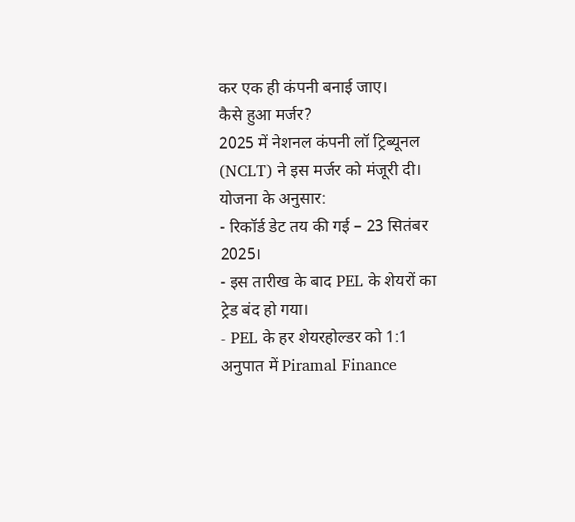कर एक ही कंपनी बनाई जाए।
कैसे हुआ मर्जर?
2025 में नेशनल कंपनी लॉ ट्रिब्यूनल (NCLT) ने इस मर्जर को मंजूरी दी। योजना के अनुसार:
- रिकॉर्ड डेट तय की गई – 23 सितंबर 2025।
- इस तारीख के बाद PEL के शेयरों का ट्रेड बंद हो गया।
- PEL के हर शेयरहोल्डर को 1:1 अनुपात में Piramal Finance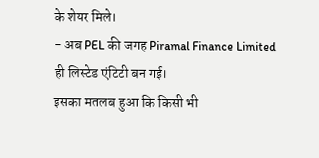के शेयर मिले।
- अब PEL की जगह Piramal Finance Limited ही लिस्टेड एंटिटी बन गई।
इसका मतलब हुआ कि किसी भी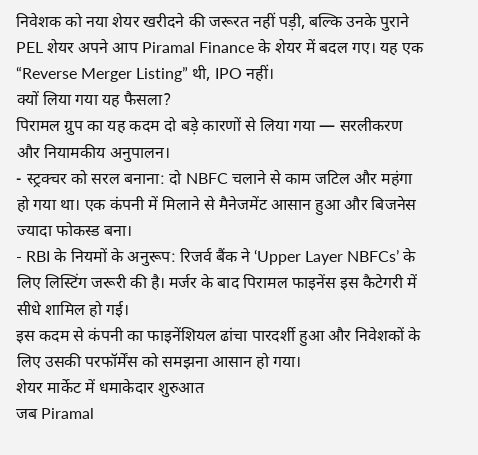निवेशक को नया शेयर खरीदने की जरूरत नहीं पड़ी, बल्कि उनके पुराने PEL शेयर अपने आप Piramal Finance के शेयर में बदल गए। यह एक “Reverse Merger Listing” थी, IPO नहीं।
क्यों लिया गया यह फैसला?
पिरामल ग्रुप का यह कदम दो बड़े कारणों से लिया गया — सरलीकरण और नियामकीय अनुपालन।
- स्ट्रक्चर को सरल बनाना: दो NBFC चलाने से काम जटिल और महंगा हो गया था। एक कंपनी में मिलाने से मैनेजमेंट आसान हुआ और बिजनेस ज्यादा फोकस्ड बना।
- RBI के नियमों के अनुरूप: रिजर्व बैंक ने ‘Upper Layer NBFCs’ के लिए लिस्टिंग जरूरी की है। मर्जर के बाद पिरामल फाइनेंस इस कैटेगरी में सीधे शामिल हो गई।
इस कदम से कंपनी का फाइनेंशियल ढांचा पारदर्शी हुआ और निवेशकों के लिए उसकी परफॉर्मेंस को समझना आसान हो गया।
शेयर मार्केट में धमाकेदार शुरुआत
जब Piramal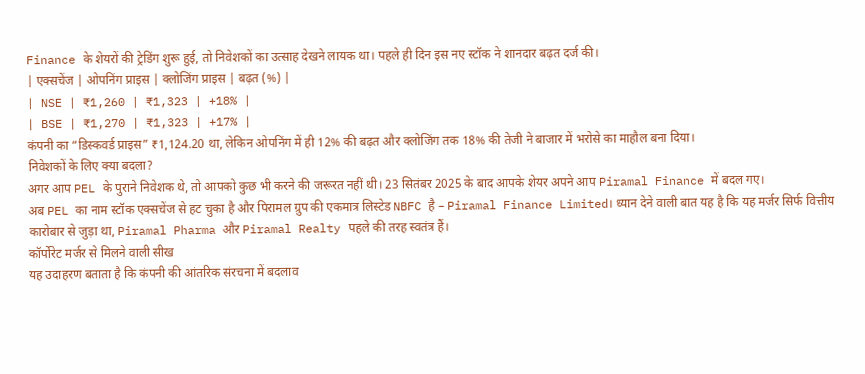Finance के शेयरों की ट्रेडिंग शुरू हुई, तो निवेशकों का उत्साह देखने लायक था। पहले ही दिन इस नए स्टॉक ने शानदार बढ़त दर्ज की।
| एक्सचेंज | ओपनिंग प्राइस | क्लोजिंग प्राइस | बढ़त (%) |
| NSE | ₹1,260 | ₹1,323 | +18% |
| BSE | ₹1,270 | ₹1,323 | +17% |
कंपनी का “डिस्कवर्ड प्राइस” ₹1,124.20 था, लेकिन ओपनिंग में ही 12% की बढ़त और क्लोजिंग तक 18% की तेजी ने बाजार में भरोसे का माहौल बना दिया।
निवेशकों के लिए क्या बदला?
अगर आप PEL के पुराने निवेशक थे, तो आपको कुछ भी करने की जरूरत नहीं थी। 23 सितंबर 2025 के बाद आपके शेयर अपने आप Piramal Finance में बदल गए।
अब PEL का नाम स्टॉक एक्सचेंज से हट चुका है और पिरामल ग्रुप की एकमात्र लिस्टेड NBFC है – Piramal Finance Limited। ध्यान देने वाली बात यह है कि यह मर्जर सिर्फ वित्तीय कारोबार से जुड़ा था, Piramal Pharma और Piramal Realty पहले की तरह स्वतंत्र हैं।
कॉर्पोरेट मर्जर से मिलने वाली सीख
यह उदाहरण बताता है कि कंपनी की आंतरिक संरचना में बदलाव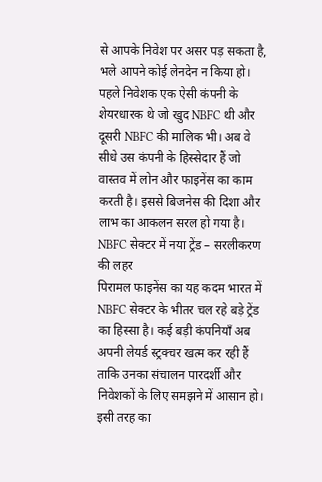से आपके निवेश पर असर पड़ सकता है, भले आपने कोई लेनदेन न किया हो।
पहले निवेशक एक ऐसी कंपनी के शेयरधारक थे जो खुद NBFC थी और दूसरी NBFC की मालिक भी। अब वे सीधे उस कंपनी के हिस्सेदार हैं जो वास्तव में लोन और फाइनेंस का काम करती है। इससे बिजनेस की दिशा और लाभ का आकलन सरल हो गया है।
NBFC सेक्टर में नया ट्रेंड – सरलीकरण की लहर
पिरामल फाइनेंस का यह कदम भारत में NBFC सेक्टर के भीतर चल रहे बड़े ट्रेंड का हिस्सा है। कई बड़ी कंपनियाँ अब अपनी लेयर्ड स्ट्रक्चर खत्म कर रही हैं ताकि उनका संचालन पारदर्शी और निवेशकों के लिए समझने में आसान हो।
इसी तरह का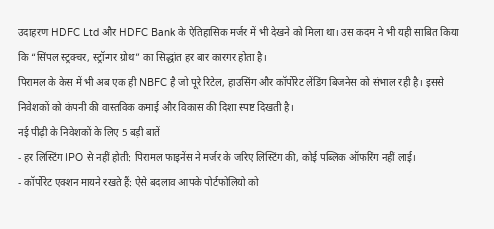उदाहरण HDFC Ltd और HDFC Bank के ऐतिहासिक मर्जर में भी देखने को मिला था। उस कदम ने भी यही साबित किया कि “सिंपल स्ट्रक्चर, स्ट्रॉन्गर ग्रोथ” का सिद्धांत हर बार कारगर होता है।
पिरामल के केस में भी अब एक ही NBFC है जो पूरे रिटेल, हाउसिंग और कॉर्पोरेट लेंडिंग बिजनेस को संभाल रही है। इससे निवेशकों को कंपनी की वास्तविक कमाई और विकास की दिशा स्पष्ट दिखती है।
नई पीढ़ी के निवेशकों के लिए 5 बड़ी बातें
- हर लिस्टिंग IPO से नहीं होती: पिरामल फाइनेंस ने मर्जर के जरिए लिस्टिंग की, कोई पब्लिक ऑफरिंग नहीं लाई।
- कॉर्पोरेट एक्शन मायने रखते हैं: ऐसे बदलाव आपके पोर्टफोलियो को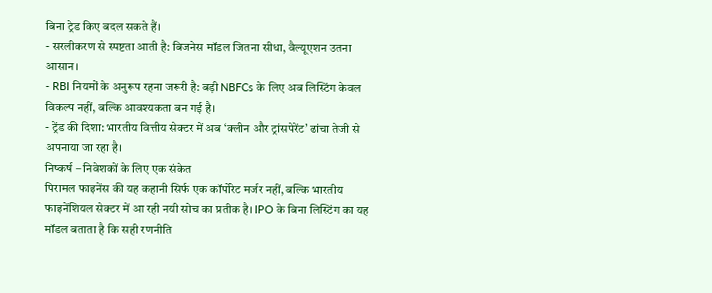बिना ट्रेड किए बदल सकते हैं।
- सरलीकरण से स्पष्टता आती है: बिजनेस मॉडल जितना सीधा, वैल्यूएशन उतना आसान।
- RBI नियमों के अनुरूप रहना जरूरी है: बड़ी NBFCs के लिए अब लिस्टिंग केवल विकल्प नहीं, बल्कि आवश्यकता बन गई है।
- ट्रेंड की दिशा: भारतीय वित्तीय सेक्टर में अब ‘क्लीन और ट्रांसपेरेंट’ ढांचा तेजी से अपनाया जा रहा है।
निष्कर्ष – निवेशकों के लिए एक संकेत
पिरामल फाइनेंस की यह कहानी सिर्फ एक कॉर्पोरेट मर्जर नहीं, बल्कि भारतीय फाइनेंशियल सेक्टर में आ रही नयी सोच का प्रतीक है। IPO के बिना लिस्टिंग का यह मॉडल बताता है कि सही रणनीति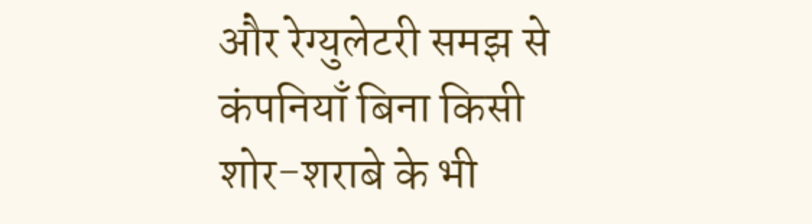और रेग्युलेटरी समझ से कंपनियाँ बिना किसी शोर-शराबे के भी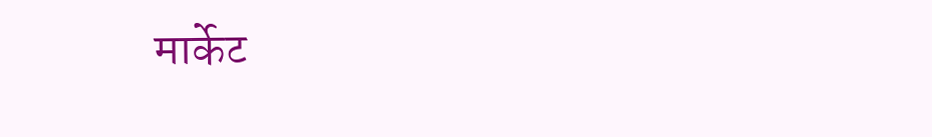मार्केट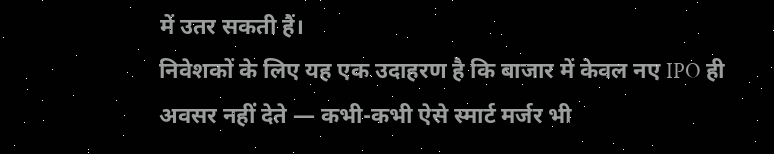में उतर सकती हैं।
निवेशकों के लिए यह एक उदाहरण है कि बाजार में केवल नए IPO ही अवसर नहीं देते — कभी-कभी ऐसे स्मार्ट मर्जर भी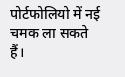पोर्टफोलियो में नई चमक ला सकते हैं।